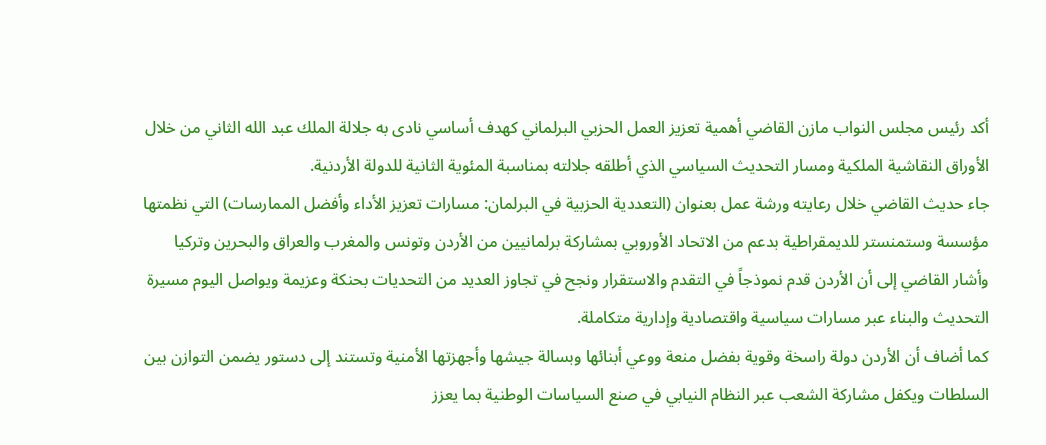أكد رئيس مجلس النواب مازن القاضي أهمية تعزيز العمل الحزبي البرلماني كهدف أساسي نادى به جلالة الملك عبد الله الثاني من خلال الأوراق النقاشية الملكية ومسار التحديث السياسي الذي أطلقه جلالته بمناسبة المئوية الثانية للدولة الأردنية.
جاء حديث القاضي خلال رعايته ورشة عمل بعنوان (التعددية الحزبية في البرلمان: مسارات تعزيز الأداء وأفضل الممارسات) التي نظمتها مؤسسة وستمنستر للديمقراطية بدعم من الاتحاد الأوروبي بمشاركة برلمانيين من الأردن وتونس والمغرب والعراق والبحرين وتركيا
وأشار القاضي إلى أن الأردن قدم نموذجاً في التقدم والاستقرار ونجح في تجاوز العديد من التحديات بحنكة وعزيمة ويواصل اليوم مسيرة التحديث والبناء عبر مسارات سياسية واقتصادية وإدارية متكاملة.
كما أضاف أن الأردن دولة راسخة وقوية بفضل منعة ووعي أبنائها وبسالة جيشها وأجهزتها الأمنية وتستند إلى دستور يضمن التوازن بين السلطات ويكفل مشاركة الشعب عبر النظام النيابي في صنع السياسات الوطنية بما يعزز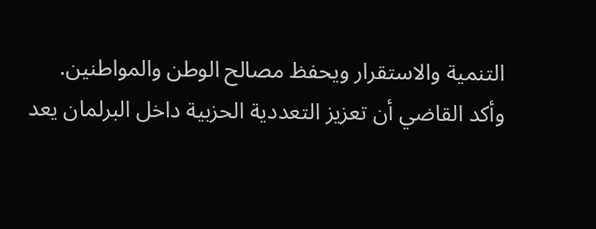التنمية والاستقرار ويحفظ مصالح الوطن والمواطنين.
وأكد القاضي أن تعزيز التعددية الحزبية داخل البرلمان يعد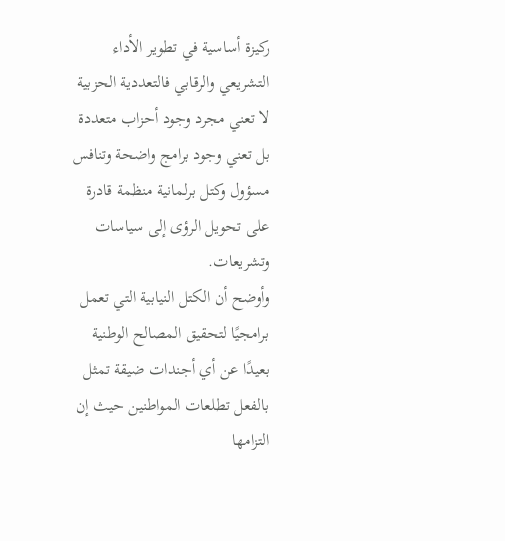ركيزة أساسية في تطوير الأداء التشريعي والرقابي فالتعددية الحزبية لا تعني مجرد وجود أحزاب متعددة بل تعني وجود برامج واضحة وتنافس مسؤول وكتل برلمانية منظمة قادرة على تحويل الرؤى إلى سياسات وتشريعات.
وأوضح أن الكتل النيابية التي تعمل برامجيًا لتحقيق المصالح الوطنية بعيدًا عن أي أجندات ضيقة تمثل بالفعل تطلعات المواطنين حيث إن التزامها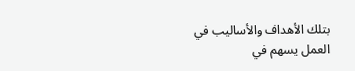بتلك الأهداف والأساليب في العمل يسهم في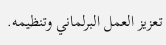تعزيز العمل البرلماني وتنظيمه.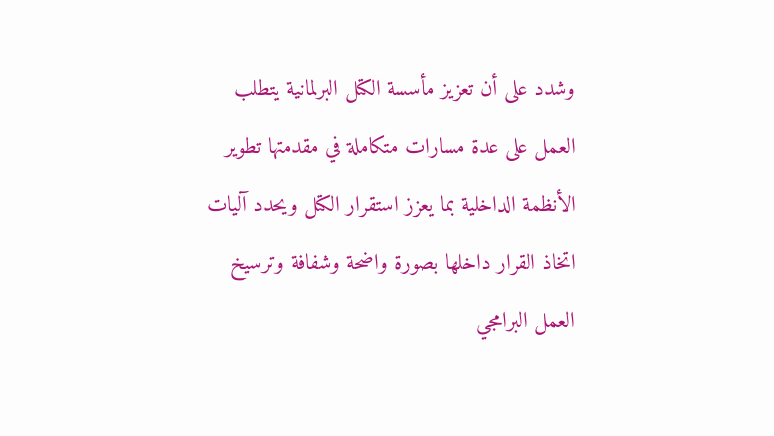وشدد على أن تعزيز مأسسة الكتل البرلمانية يتطلب العمل على عدة مسارات متكاملة في مقدمتها تطوير الأنظمة الداخلية بما يعزز استقرار الكتل ويحدد آليات اتخاذ القرار داخلها بصورة واضحة وشفافة وترسيخ العمل البرامجي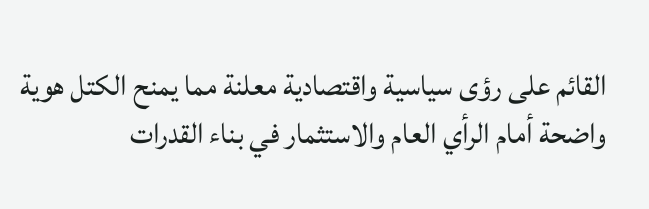القائم على رؤى سياسية واقتصادية معلنة مما يمنح الكتل هوية واضحة أمام الرأي العام والاستثمار في بناء القدرات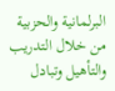البرلمانية والحزبية من خلال التدريب والتأهيل وتبادل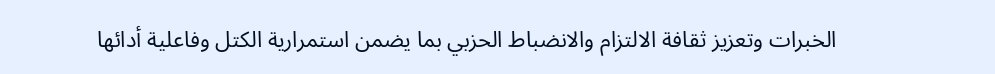الخبرات وتعزيز ثقافة الالتزام والانضباط الحزبي بما يضمن استمرارية الكتل وفاعلية أدائها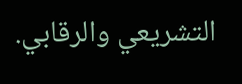التشريعي والرقابي.